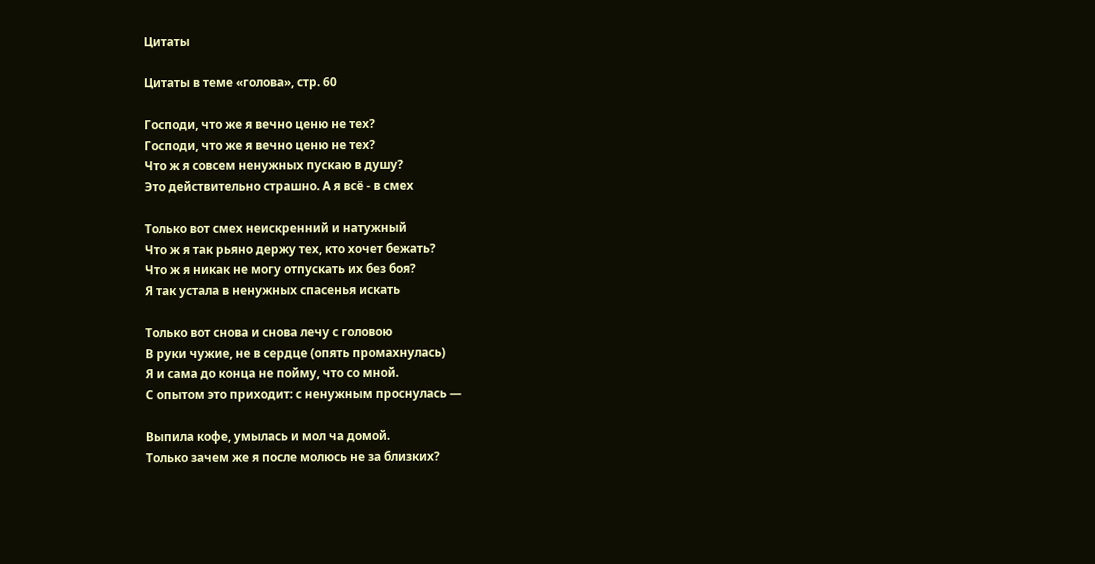Цитаты

Цитаты в теме «голова», стр. 60

Господи, что же я вечно ценю не тех?
Господи, что же я вечно ценю не тех?
Что ж я совсем ненужных пускаю в душу?
Это действительно страшно. А я всё - в смех

Только вот смех неискренний и натужный
Что ж я так рьяно держу тех, кто хочет бежать?
Что ж я никак не могу отпускать их без боя?
Я так устала в ненужных спасенья искать

Только вот снова и снова лечу с головою
В руки чужие, не в сердце (опять промахнулась)
Я и сама до конца не пойму, что со мной.
С опытом это приходит: с ненужным проснулась —

Выпила кофе, умылась и мол ча домой.
Только зачем же я после молюсь не за близких?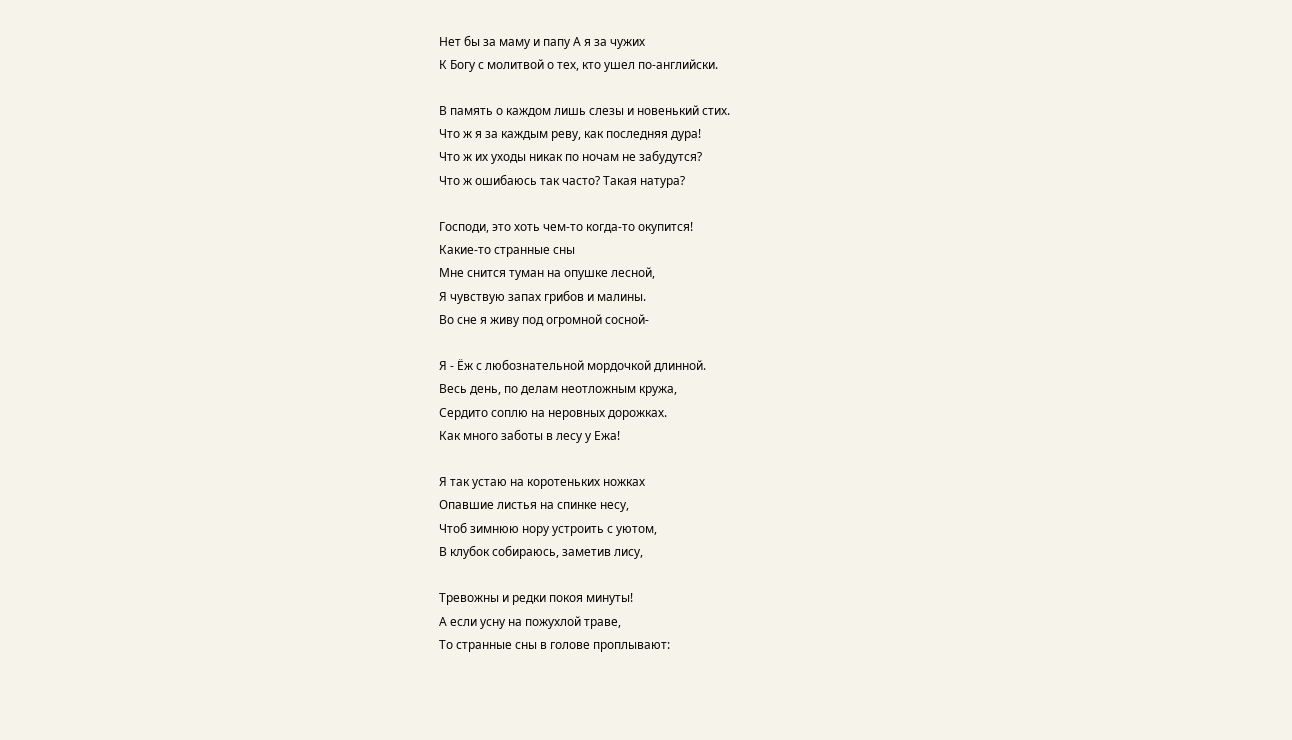Нет бы за маму и папу А я за чужих
К Богу с молитвой о тех, кто ушел по-английски.

В память о каждом лишь слезы и новенький стих.
Что ж я за каждым реву, как последняя дура!
Что ж их уходы никак по ночам не забудутся?
Что ж ошибаюсь так часто? Такая натура?

Господи, это хоть чем-то когда-то окупится!
Какие-то странные сны
Мне снится туман на опушке лесной,
Я чувствую запах грибов и малины.
Во сне я живу под огромной сосной-

Я - Ёж с любознательной мордочкой длинной.
Весь день, по делам неотложным кружа,
Сердито соплю на неровных дорожках.
Как много заботы в лесу у Ежа!

Я так устаю на коротеньких ножках
Опавшие листья на спинке несу,
Чтоб зимнюю нору устроить с уютом,
В клубок собираюсь, заметив лису,

Тревожны и редки покоя минуты!
А если усну на пожухлой траве,
То странные сны в голове проплывают: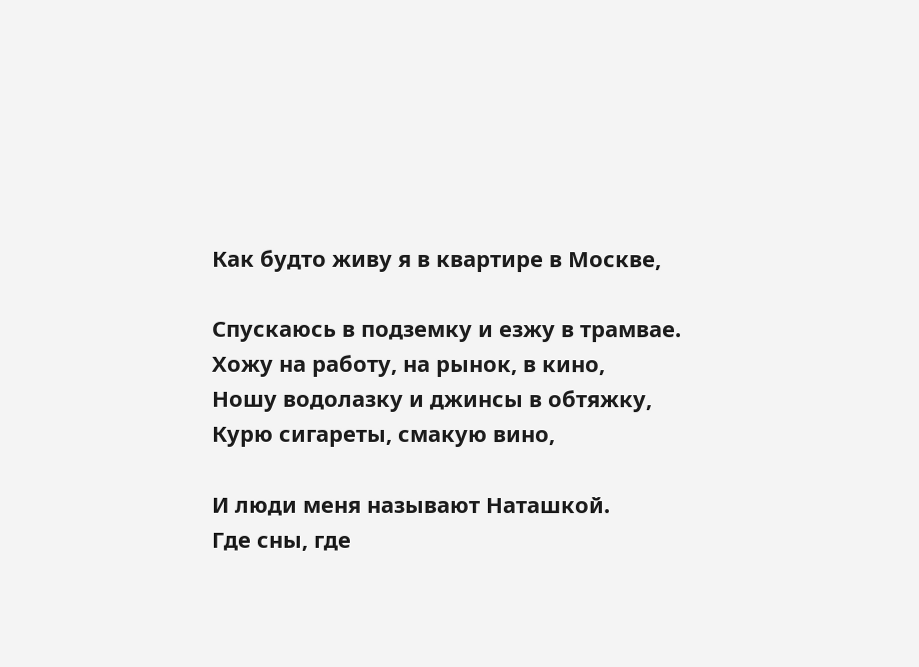Как будто живу я в квартире в Москве,

Спускаюсь в подземку и езжу в трамвае.
Хожу на работу, на рынок, в кино,
Ношу водолазку и джинсы в обтяжку,
Курю сигареты, смакую вино,

И люди меня называют Наташкой.
Где сны, где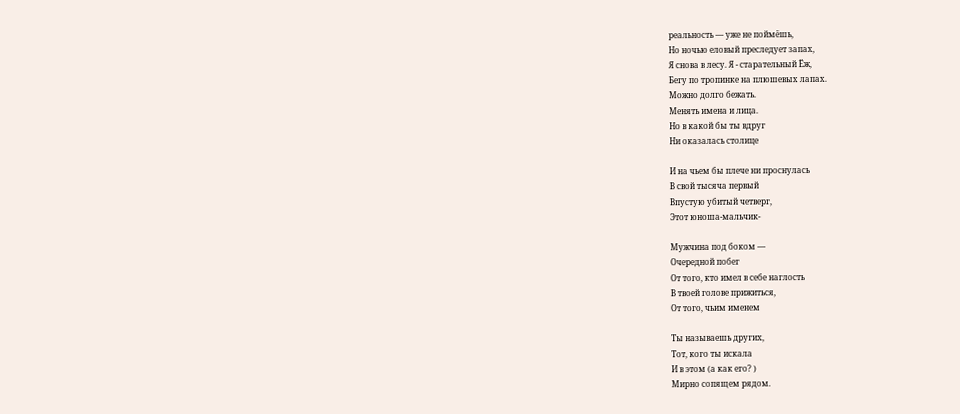реальность — уже не поймёшь,
Но ночью еловый преследует запах,
Я снова в лесу. Я - старательный Ёж,
Бегу по тропинке на плюшевых лапах.
Можно долго бежать.
Менять имена и лица.
Но в какой бы ты вдруг
Ни оказалась столице

И на чьем бы плече ни проснулась
В свой тысяча первый
Впустую убитый четверг,
Этот юноша-мальчик-

Мужчина под боком —
Очередной побег
От того, кто имел в себе наглость
В твоей голове прижиться,
От того, чьим именем

Ты называешь других,
Тот, кого ты искала
И в этом (а как его? )
Мирно сопящем рядом.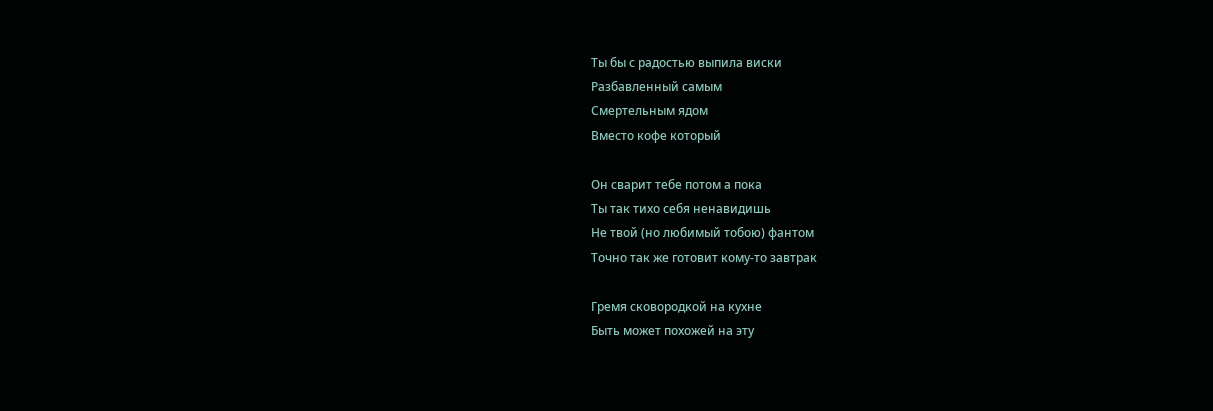Ты бы с радостью выпила виски
Разбавленный самым
Смертельным ядом
Вместо кофе который

Он сварит тебе потом а пока
Ты так тихо себя ненавидишь
Не твой (но любимый тобою) фантом
Точно так же готовит кому-то завтрак

Гремя сковородкой на кухне
Быть может похожей на эту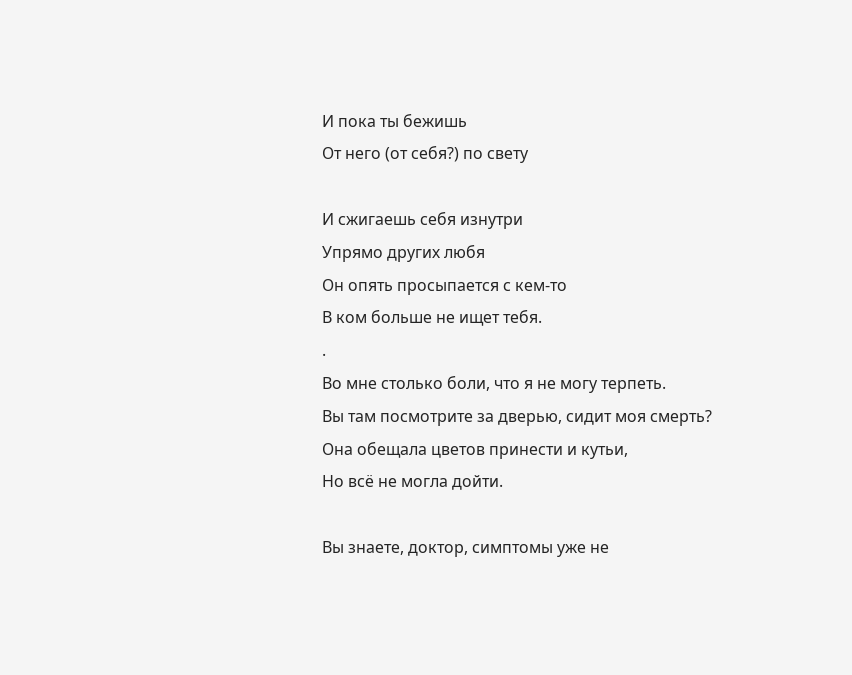И пока ты бежишь
От него (от себя?) по свету

И сжигаешь себя изнутри
Упрямо других любя
Он опять просыпается с кем-то
В ком больше не ищет тебя.
.
Во мне столько боли, что я не могу терпеть.
Вы там посмотрите за дверью, сидит моя смерть?
Она обещала цветов принести и кутьи,
Но всё не могла дойти.

Вы знаете, доктор, симптомы уже не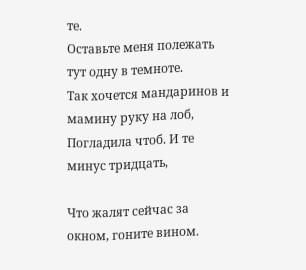те.
Оставьте меня полежать тут одну в темноте.
Так хочется мандаринов и мамину руку на лоб,
Погладила чтоб. И те минус тридцать,

Что жалят сейчас за окном, гоните вином.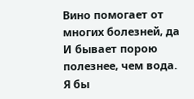Вино помогает от многих болезней, да
И бывает порою полезнее, чем вода.
Я бы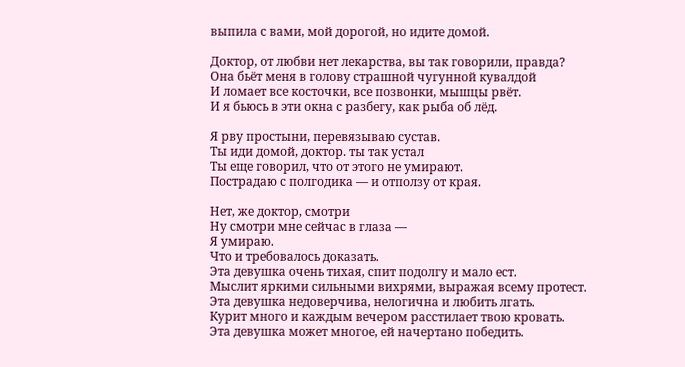выпила с вами, мой дорогой, но идите домой.

Доктор, от любви нет лекарства, вы так говорили, правда?
Она бьёт меня в голову страшной чугунной кувалдой
И ломает все косточки, все позвонки, мышцы рвёт.
И я бьюсь в эти окна с разбегу, как рыба об лёд.

Я рву простыни, перевязываю сустав.
Ты иди домой, доктор. ты так устал
Ты еще говорил, что от этого не умирают.
Пострадаю с полгодика — и отползу от края.

Нет, же доктор, смотри
Ну смотри мне сейчас в глаза —
Я умираю.
Что и требовалось доказать.
Эта девушка очень тихая, спит подолгу и мало ест.
Мыслит яркими сильными вихрями, выражая всему протест.
Эта девушка недоверчива, нелогична и любить лгать.
Курит много и каждым вечером расстилает твою кровать.
Эта девушка может многое, ей начертано победить.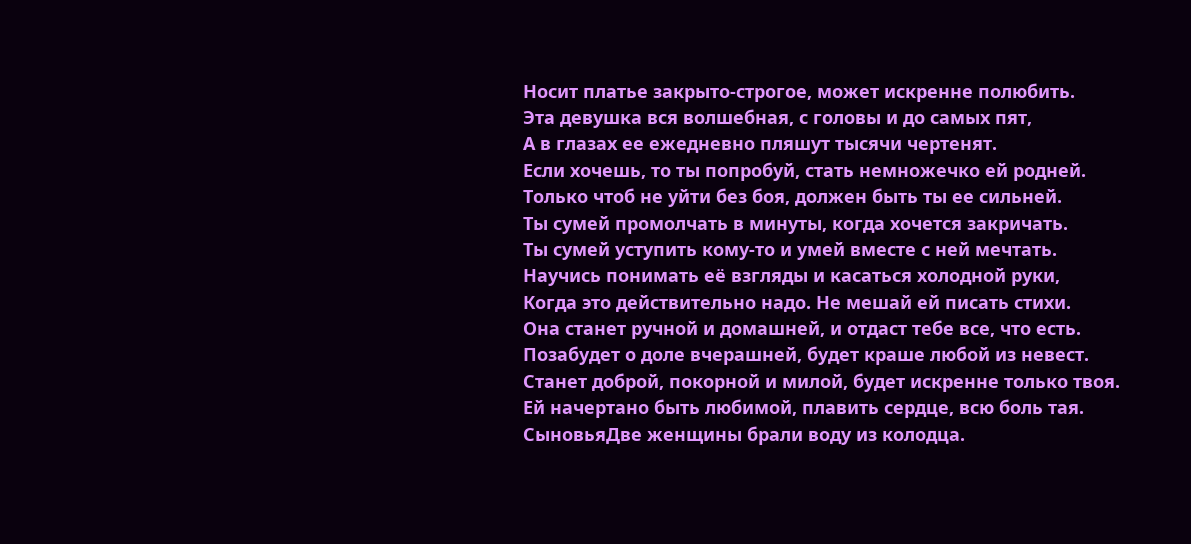Носит платье закрыто-строгое, может искренне полюбить.
Эта девушка вся волшебная, с головы и до самых пят,
А в глазах ее ежедневно пляшут тысячи чертенят.
Если хочешь, то ты попробуй, стать немножечко ей родней.
Только чтоб не уйти без боя, должен быть ты ее сильней.
Ты сумей промолчать в минуты, когда хочется закричать.
Ты сумей уступить кому-то и умей вместе с ней мечтать.
Научись понимать её взгляды и касаться холодной руки,
Когда это действительно надо. Не мешай ей писать стихи.
Она станет ручной и домашней, и отдаст тебе все, что есть.
Позабудет о доле вчерашней, будет краше любой из невест.
Станет доброй, покорной и милой, будет искренне только твоя.
Ей начертано быть любимой, плавить сердце, всю боль тая.
СыновьяДве женщины брали воду из колодца.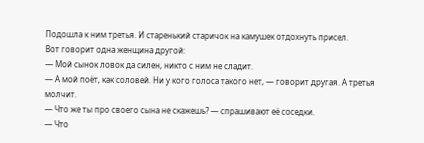Подошла к ним третья. И старенький старичок на камушек отдохнуть присел.
Вот говорит одна женщина другой:
— Мой сынок ловок да силен, никто с ним не сладит.
— А мой поёт, как соловей. Ни у кого голоса такого нет, — говорит другая. А третья молчит.
— Что же ты про своего сына не скажешь? — спрашивают её соседки.
— Что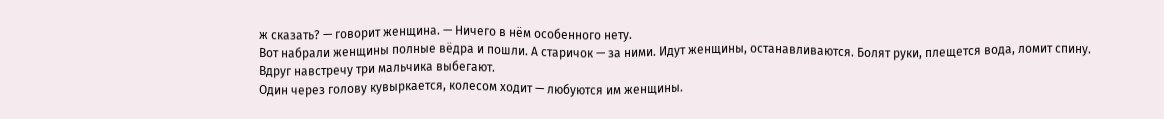ж сказать? — говорит женщина. — Ничего в нём особенного нету.
Вот набрали женщины полные вёдра и пошли. А старичок — за ними. Идут женщины, останавливаются. Болят руки, плещется вода, ломит спину.
Вдруг навстречу три мальчика выбегают.
Один через голову кувыркается, колесом ходит — любуются им женщины.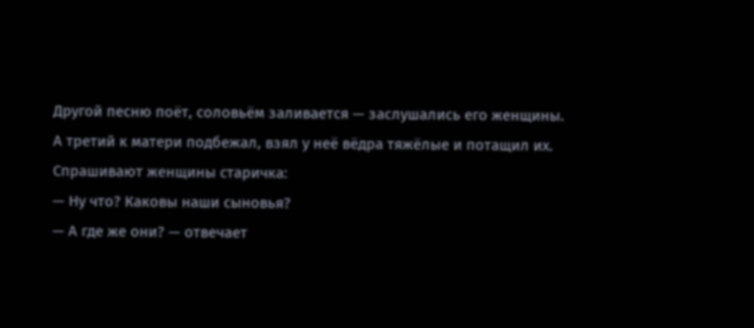Другой песню поёт, соловьём заливается — заслушались его женщины.
А третий к матери подбежал, взял у неё вёдра тяжёлые и потащил их.
Спрашивают женщины старичка:
— Ну что? Каковы наши сыновья?
— А где же они? — отвечает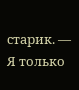старик. — Я только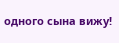одного сына вижу!